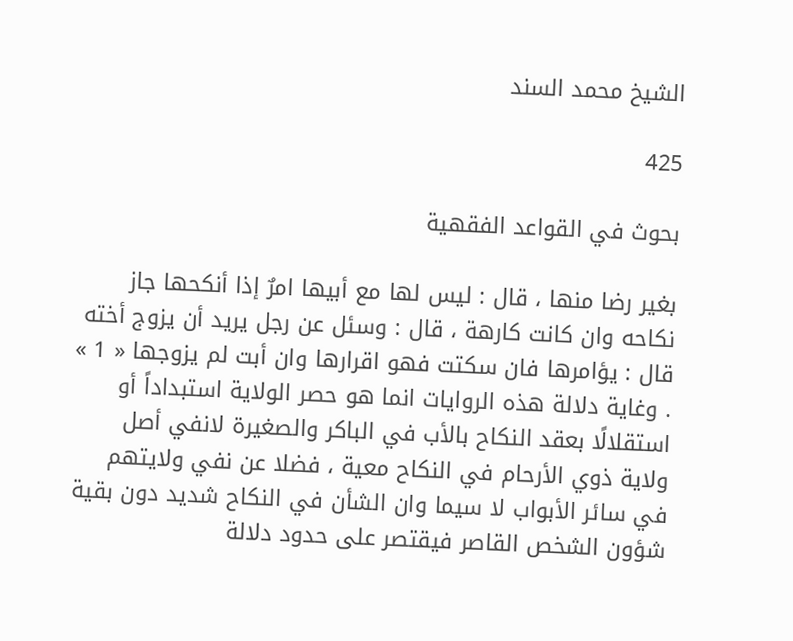الشيخ محمد السند

425

بحوث في القواعد الفقهية

بغير رضا منها ، قال : ليس لها مع أبيها امرٌ إذا أنكحها جاز نكاحه وان كانت كارهة ، قال : وسئل عن رجل يريد أن يزوج أخته قال : يؤامرها فان سكتت فهو اقرارها وان أبت لم يزوجها « 1 » . وغاية دلالة هذه الروايات انما هو حصر الولاية استبداداً أو استقلالًا بعقد النكاح بالأب في الباكر والصغيرة لانفي أصل ولاية ذوي الأرحام في النكاح معية ، فضلا عن نفي ولايتهم في سائر الأبواب لا سيما وان الشأن في النكاح شديد دون بقية شؤون الشخص القاصر فيقتصر على حدود دلالة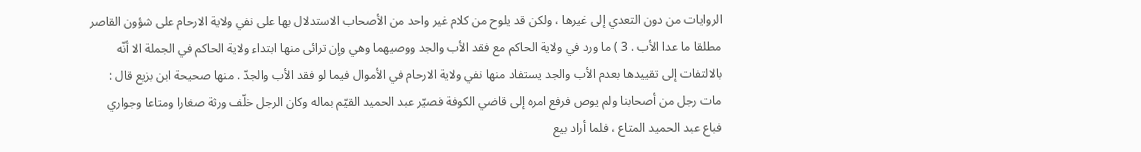الروايات من دون التعدي إلى غيرها ، ولكن قد يلوح من كلام غير واحد من الأصحاب الاستدلال بها على نفي ولاية الارحام على شؤون القاصر مطلقا ما عدا الأب . 3 ) ما ورد في ولاية الحاكم مع فقد الأب والجد ووصيهما وهي وإن ترائى منها ابتداء ولاية الحاكم في الجملة الا أنّه بالالتفات إلى تقييدها بعدم الأب والجد يستفاد منها نفي ولاية الارحام في الأموال فيما لو فقد الأب والجدّ . منها صحيحة ابن بزيع قال : مات رجل من أصحابنا ولم يوص فرفع امره إلى قاضي الكوفة فصيّر عبد الحميد القيّم بماله وكان الرجل خلّف ورثة صغارا ومتاعا وجواري فباع عبد الحميد المتاع ، فلما أراد بيع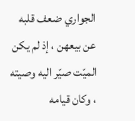الجواري ضعف قلبه عن بيعهن ، إذ لم يكن الميّت صيّر اليه وصيته ، وكان قيامه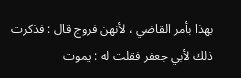بهذا بأمر القاضي ، لأنهن فروج قال : فذكرت ذلك لأبي جعفر فقلت له : يموت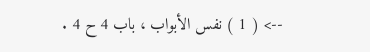--> ( 1 ) نفس الأبواب ، باب 4 ح 4 .